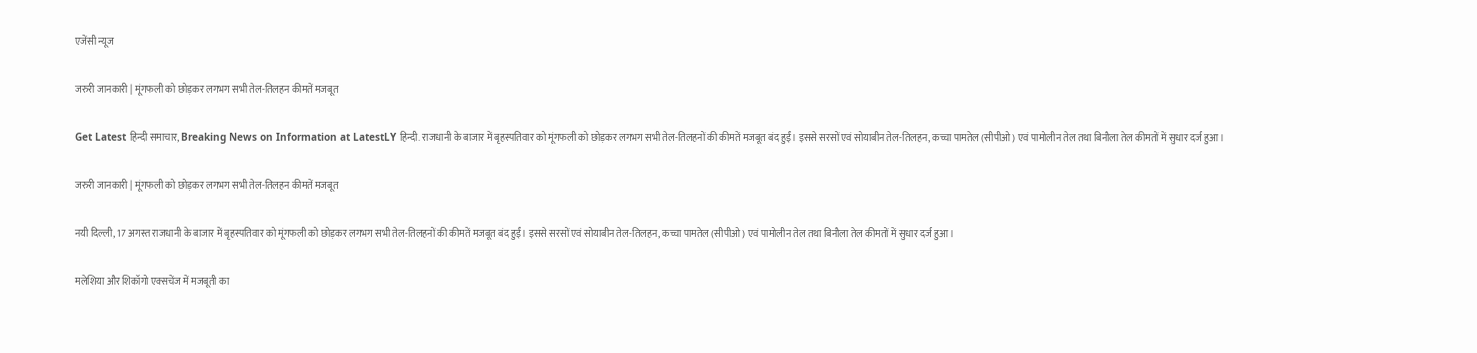एजेंसी न्यूज

जरुरी जानकारी | मूंगफली को छोड़कर लगभग सभी तेल-तिलहन कीमतें मजबूत

Get Latest हिन्दी समाचार, Breaking News on Information at LatestLY हिन्दी. राजधानी के बाजार में बृहस्पतिवार को मूंगफली को छोड़कर लगभग सभी तेल-तिलहनों की कीमतें मजबूत बंद हुईं। इससे सरसों एवं सोयाबीन तेल-तिलहन, कच्चा पामतेल (सीपीओ) एवं पामोलीन तेल तथा बिनौला तेल कीमतों में सुधार दर्ज हुआ।

जरुरी जानकारी | मूंगफली को छोड़कर लगभग सभी तेल-तिलहन कीमतें मजबूत

नयी दिल्ली, 17 अगस्त राजधानी के बाजार में बृहस्पतिवार को मूंगफली को छोड़कर लगभग सभी तेल-तिलहनों की कीमतें मजबूत बंद हुईं। इससे सरसों एवं सोयाबीन तेल-तिलहन, कच्चा पामतेल (सीपीओ) एवं पामोलीन तेल तथा बिनौला तेल कीमतों में सुधार दर्ज हुआ।

मलेशिया और शिकॉगो एक्सचेंज में मजबूती का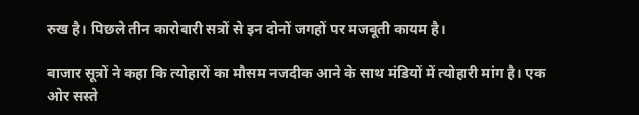रुख है। पिछले तीन कारोबारी सत्रों से इन दोनों जगहों पर मजबूती कायम है।

बाजार सूत्रों ने कहा कि त्योहारों का मौसम नजदीक आने के साथ मंडियों में त्योहारी मांग है। एक ओर सस्ते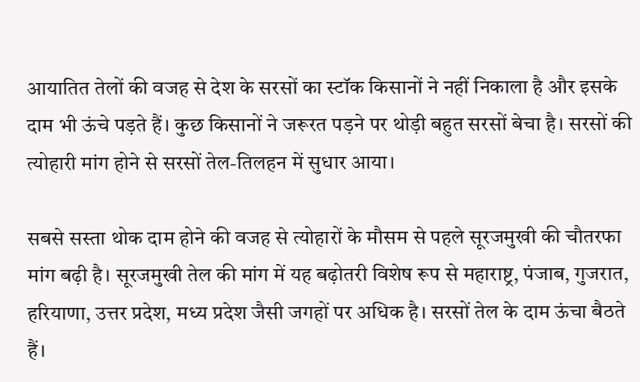आयातित तेलों की वजह से देश के सरसों का स्टॉक किसानों ने नहीं निकाला है और इसके दाम भी ऊंचे पड़ते हैं। कुछ किसानों ने जरूरत पड़ने पर थोड़ी बहुत सरसों बेचा है। सरसों की त्योहारी मांग होने से सरसों तेल-तिलहन में सुधार आया।

सबसे सस्ता थोक दाम होने की वजह से त्योहारों के मौसम से पहले सूरजमुखी की चौतरफा मांग बढ़ी है। सूरजमुखी तेल की मांग में यह बढ़ोतरी विशेष रूप से महाराष्ट्र, पंजाब, गुजरात, हरियाणा, उत्तर प्रदेश, मध्य प्रदेश जैसी जगहों पर अधिक है। सरसों तेल के दाम ऊंचा बैठते हैं।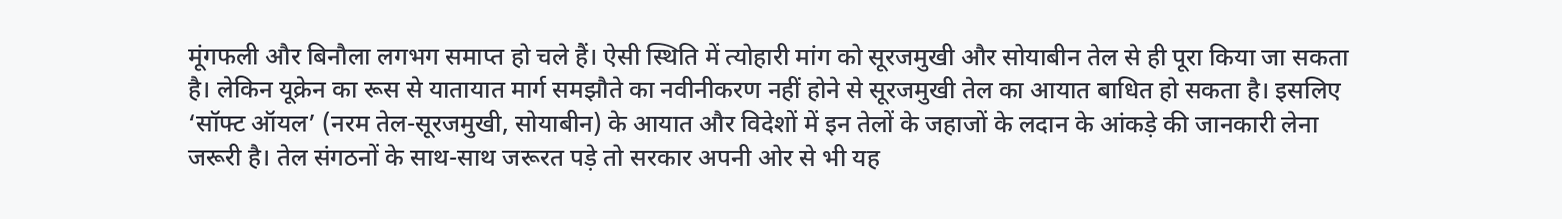मूंगफली और बिनौला लगभग समाप्त हो चले हैं। ऐसी स्थिति में त्योहारी मांग को सूरजमुखी और सोयाबीन तेल से ही पूरा किया जा सकता है। लेकिन यूक्रेन का रूस से यातायात मार्ग समझौते का नवीनीकरण नहीं होने से सूरजमुखी तेल का आयात बाधित हो सकता है। इसलिए ‘सॉफ्ट ऑयल’ (नरम तेल-सूरजमुखी, सोयाबीन) के आयात और विदेशों में इन तेलों के जहाजों के लदान के आंकड़े की जानकारी लेना जरूरी है। तेल संगठनों के साथ-साथ जरूरत पड़े तो सरकार अपनी ओर से भी यह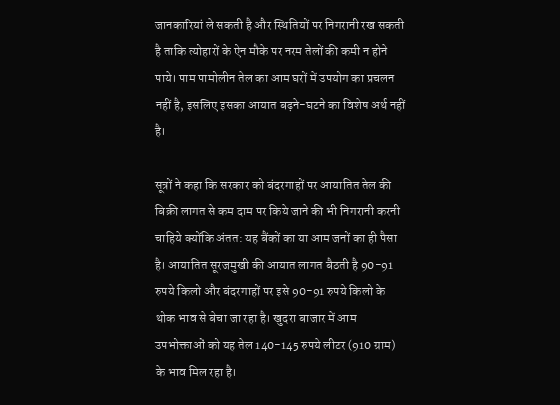जानकारियां ले सकती है और स्थितियों पर निगरानी रख सकती है ताकि त्योहारों के ऐन मौके पर नरम तेलों की कमी न होने पाये। पाम पामोलीन तेल का आम घरों में उपयोग का प्रचलन नहीं है, इसलिए इसका आयात बढ़ने-घटने का विशेष अर्थ नहीं है।

सूत्रों ने कहा कि सरकार को बंदरगाहों पर आयातित तेल की बिक्री लागत से कम दाम पर किये जाने की भी निगरानी करनी चाहिये क्योंकि अंतत: यह बैंकों का या आम जनों का ही पैसा है। आयातित सूरजमुखी की आयात लागत बैठती है 90-91 रुपये किलो और बंदरगाहों पर इसे 90-91 रुपये किलो के थोक भाव से बेचा जा रहा है। खुदरा बाजार में आम उपभोक्ताओं को यह तेल 140-145 रुपये लीटर (910 ग्राम) के भाव मिल रहा है।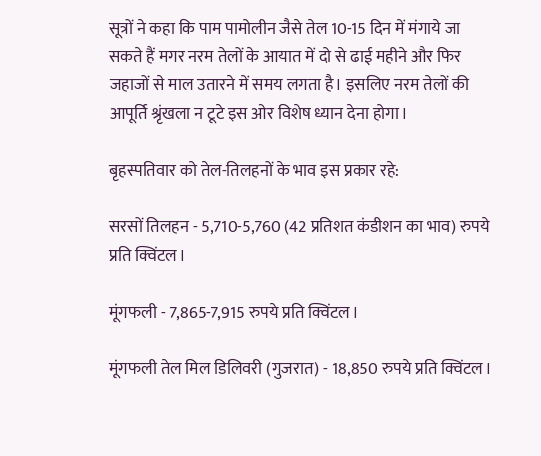सूत्रों ने कहा कि पाम पामोलीन जैसे तेल 10-15 दिन में मंगाये जा सकते हैं मगर नरम तेलों के आयात में दो से ढाई महीने और फिर जहाजों से माल उतारने में समय लगता है। इसलिए नरम तेलों की आपूर्ति श्रृंखला न टूटे इस ओर विशेष ध्यान देना होगा।

बृहस्पतिवार को तेल-तिलहनों के भाव इस प्रकार रहे:

सरसों तिलहन - 5,710-5,760 (42 प्रतिशत कंडीशन का भाव) रुपये प्रति क्विंटल।

मूंगफली - 7,865-7,915 रुपये प्रति क्विंटल।

मूंगफली तेल मिल डिलिवरी (गुजरात) - 18,850 रुपये प्रति क्विंटल।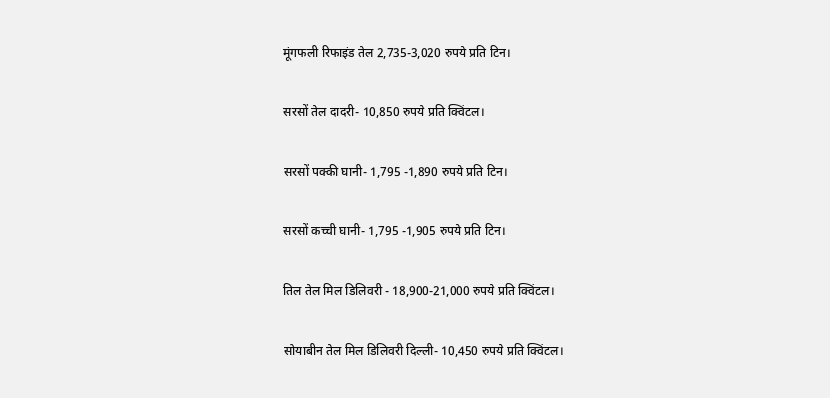मूंगफली रिफाइंड तेल 2,735-3,020 रुपये प्रति टिन।

सरसों तेल दादरी- 10,850 रुपये प्रति क्विंटल।

सरसों पक्की घानी- 1,795 -1,890 रुपये प्रति टिन।

सरसों कच्ची घानी- 1,795 -1,905 रुपये प्रति टिन।

तिल तेल मिल डिलिवरी - 18,900-21,000 रुपये प्रति क्विंटल।

सोयाबीन तेल मिल डिलिवरी दिल्ली- 10,450 रुपये प्रति क्विंटल।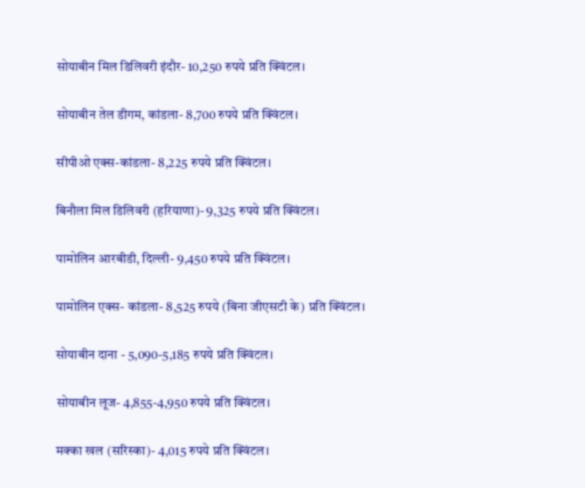सोयाबीन मिल डिलिवरी इंदौर- 10,250 रुपये प्रति क्विंटल।

सोयाबीन तेल डीगम, कांडला- 8,700 रुपये प्रति क्विंटल।

सीपीओ एक्स-कांडला- 8,225 रुपये प्रति क्विंटल।

बिनौला मिल डिलिवरी (हरियाणा)- 9,325 रुपये प्रति क्विंटल।

पामोलिन आरबीडी, दिल्ली- 9,450 रुपये प्रति क्विंटल।

पामोलिन एक्स- कांडला- 8,525 रुपये (बिना जीएसटी के) प्रति क्विंटल।

सोयाबीन दाना - 5,090-5,185 रुपये प्रति क्विंटल।

सोयाबीन लूज- 4,855-4,950 रुपये प्रति क्विंटल।

मक्का खल (सरिस्का)- 4,015 रुपये प्रति क्विंटल।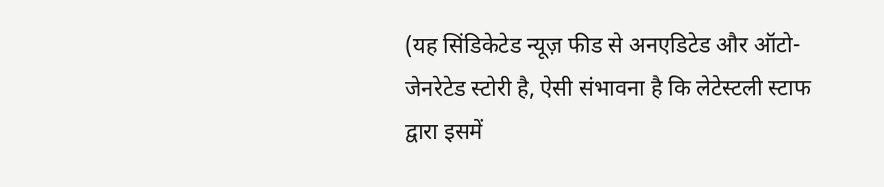(यह सिंडिकेटेड न्यूज़ फीड से अनएडिटेड और ऑटो-जेनरेटेड स्टोरी है, ऐसी संभावना है कि लेटेस्टली स्टाफ द्वारा इसमें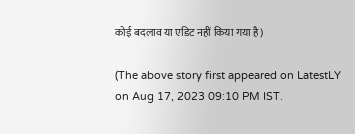कोई बदलाव या एडिट नहीं किया गया है)

(The above story first appeared on LatestLY on Aug 17, 2023 09:10 PM IST.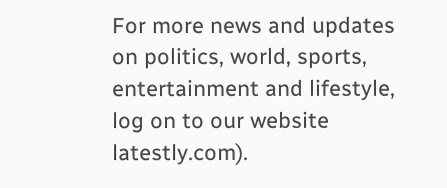For more news and updates on politics, world, sports, entertainment and lifestyle, log on to our website latestly.com).